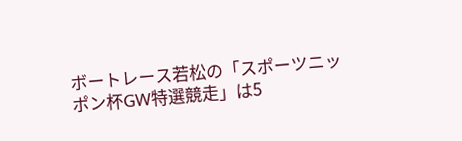ボートレース若松の「スポーツニッポン杯GW特選競走」は5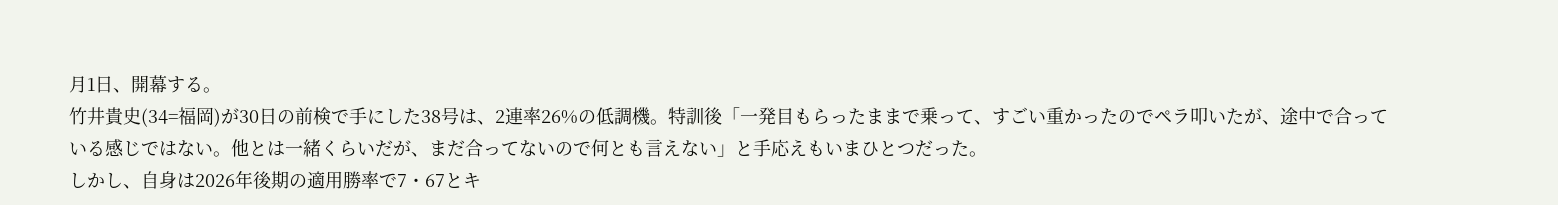月1日、開幕する。
竹井貴史(34=福岡)が30日の前検で手にした38号は、2連率26%の低調機。特訓後「一発目もらったままで乗って、すごい重かったのでペラ叩いたが、途中で合っている感じではない。他とは一緒くらいだが、まだ合ってないので何とも言えない」と手応えもいまひとつだった。
しかし、自身は2026年後期の適用勝率で7・67とキ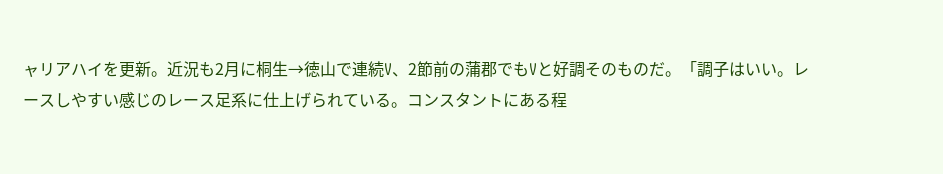ャリアハイを更新。近況も2月に桐生→徳山で連続V、2節前の蒲郡でもVと好調そのものだ。「調子はいい。レースしやすい感じのレース足系に仕上げられている。コンスタントにある程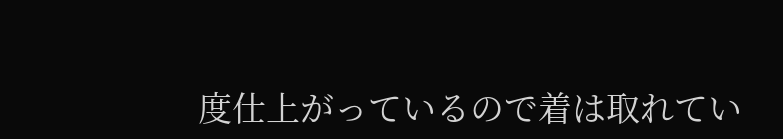度仕上がっているので着は取れてい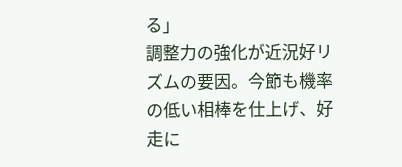る」
調整力の強化が近況好リズムの要因。今節も機率の低い相棒を仕上げ、好走に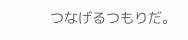つなげるつもりだ。